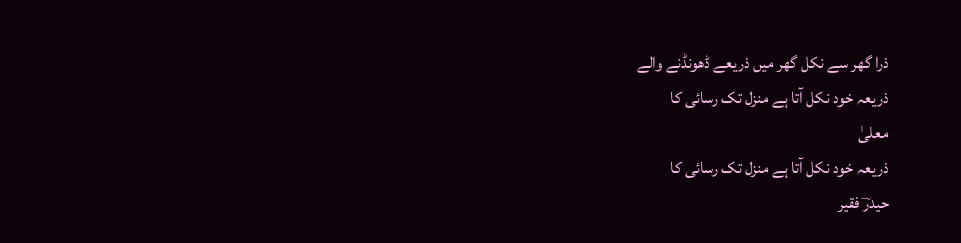ذرا گھر سے نکل گھر میں ذریعے ڈھونڈنے والے
ذریعہ خود نکل آتا ہے منزل تک رسائی کا
معلیٰ
ذریعہ خود نکل آتا ہے منزل تک رسائی کا
حیدرؔ فقیر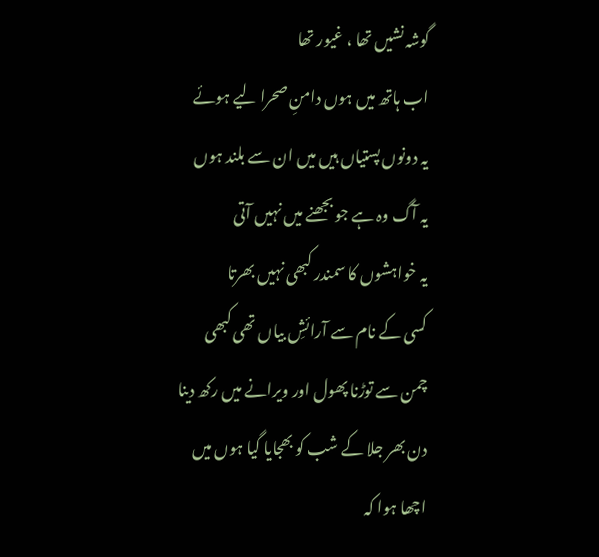گوشہ نشیں تھا ، غیور تھا
اب ہاتھ میں ہوں دامنِ صحرا لیے ہوئے
یہ دونوں پستیاں ہیں میں ان سے بلند ہوں
یہ آگ وہ ہے جو بجھنے میں نہیں آتی
یہ خواہشوں کا سمندر کبھی نہیں بھرتا
کسی کے نام سے آرائشِ بیاں تھی کبھی
چمن سے توڑنا پھول اور ویرانے میں رکھ دینا
دن بھر جلا کے شب کو بھجایا گیا ہوں میں
اچھا ہوا کہ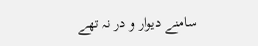سامنے دیوار و در نہ تھے